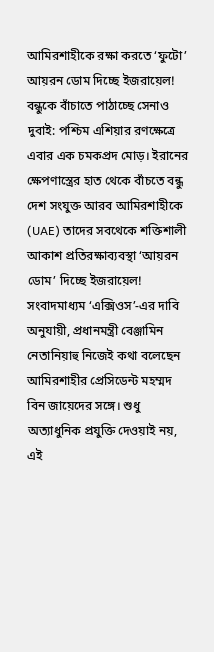আমিরশাহীকে রক্ষা করতে ‘ফুটো’ আয়রন ডোম দিচ্ছে ইজরায়েল! বন্ধুকে বাঁচাতে পাঠাচ্ছে সেনাও
দুবাই: পশ্চিম এশিয়ার রণক্ষেত্রে এবার এক চমকপ্রদ মোড়। ইরানের ক্ষেপণাস্ত্রের হাত থেকে বাঁচতে বন্ধু দেশ সংযুক্ত আরব আমিরশাহীকে (UAE) তাদের সবথেকে শক্তিশালী আকাশ প্রতিরক্ষাব্যবস্থা ‘আয়রন ডোম’ দিচ্ছে ইজরায়েল! সংবাদমাধ্যম ‘এক্সিওস’-এর দাবি অনুযায়ী, প্রধানমন্ত্রী বেঞ্জামিন নেতানিয়াহু নিজেই কথা বলেছেন আমিরশাহীর প্রেসিডেন্ট মহম্মদ বিন জায়েদের সঙ্গে। শুধু অত্যাধুনিক প্রযুক্তি দেওয়াই নয়, এই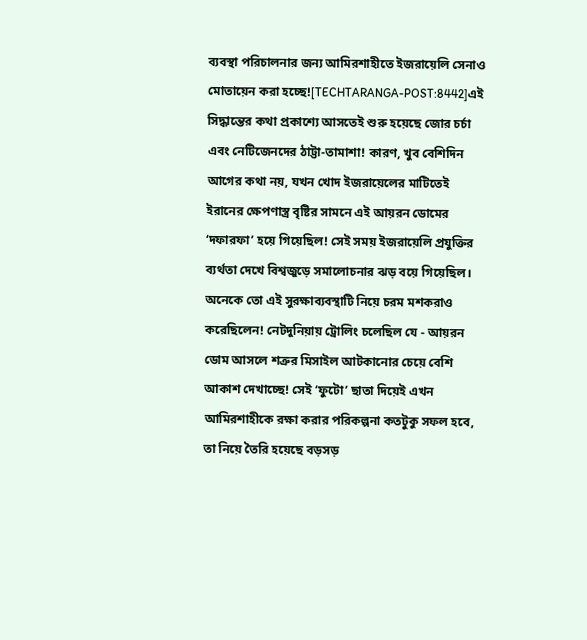ব্যবস্থা পরিচালনার জন্য আমিরশাহীতে ইজরায়েলি সেনাও মোতায়েন করা হচ্ছে![TECHTARANGA-POST:8442]এই সিদ্ধান্তের কথা প্রকাশ্যে আসতেই শুরু হয়েছে জোর চর্চা এবং নেটিজেনদের ঠাট্টা-তামাশা! কারণ, খুব বেশিদিন আগের কথা নয়, যখন খোদ ইজরায়েলের মাটিতেই ইরানের ক্ষেপণাস্ত্র বৃষ্টির সামনে এই আয়রন ডোমের ‘দফারফা’ হয়ে গিয়েছিল! সেই সময় ইজরায়েলি প্রযুক্তির ব্যর্থতা দেখে বিশ্বজুড়ে সমালোচনার ঝড় বয়ে গিয়েছিল। অনেকে তো এই সুরক্ষাব্যবস্থাটি নিয়ে চরম মশকরাও করেছিলেন! নেটদুনিয়ায় ট্রোলিং চলেছিল যে - আয়রন ডোম আসলে শত্রুর মিসাইল আটকানোর চেয়ে বেশি আকাশ দেখাচ্ছে! সেই ‘ফুটো’ ছাতা দিয়েই এখন আমিরশাহীকে রক্ষা করার পরিকল্পনা কতটুকু সফল হবে, তা নিয়ে তৈরি হয়েছে বড়সড়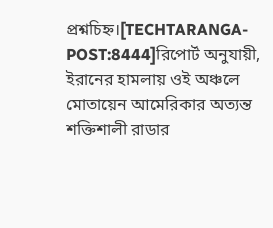প্রশ্নচিহ্ন।[TECHTARANGA-POST:8444]রিপোর্ট অনুযায়ী, ইরানের হামলায় ওই অঞ্চলে মোতায়েন আমেরিকার অত্যন্ত শক্তিশালী রাডার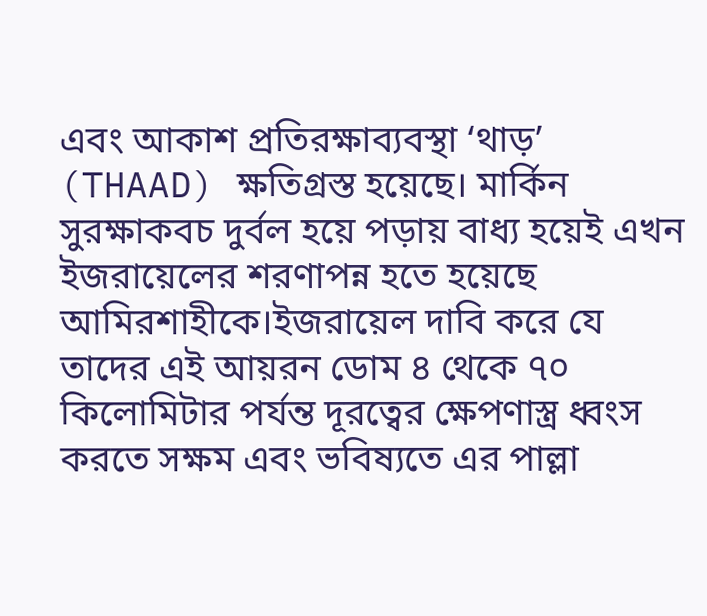এবং আকাশ প্রতিরক্ষাব্যবস্থা ‘থাড়’ (THAAD) ক্ষতিগ্রস্ত হয়েছে। মার্কিন সুরক্ষাকবচ দুর্বল হয়ে পড়ায় বাধ্য হয়েই এখন ইজরায়েলের শরণাপন্ন হতে হয়েছে আমিরশাহীকে।ইজরায়েল দাবি করে যে তাদের এই আয়রন ডোম ৪ থেকে ৭০ কিলোমিটার পর্যন্ত দূরত্বের ক্ষেপণাস্ত্র ধ্বংস করতে সক্ষম এবং ভবিষ্যতে এর পাল্লা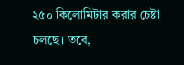২৫০ কিলোমিটার করার চেষ্টা চলছে। তবে,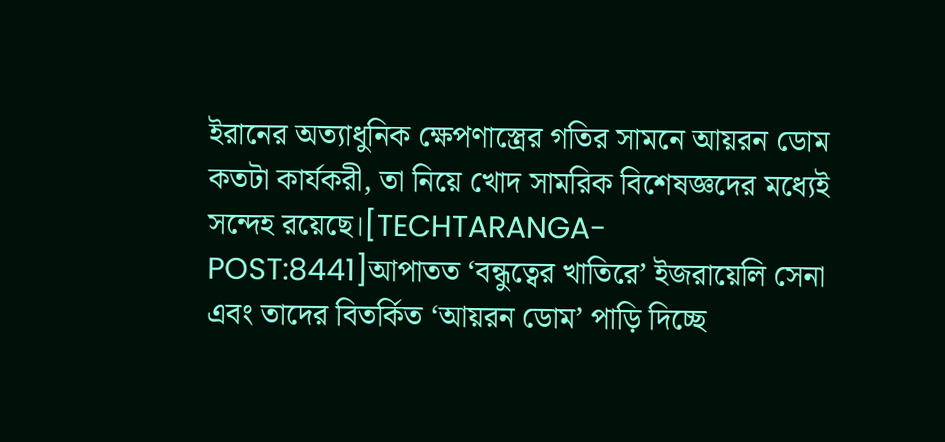ইরানের অত্যাধুনিক ক্ষেপণাস্ত্রের গতির সামনে আয়রন ডোম কতটা কার্যকরী, তা নিয়ে খোদ সামরিক বিশেষজ্ঞদের মধ্যেই সন্দেহ রয়েছে।[TECHTARANGA-POST:8441]আপাতত ‘বন্ধুত্বের খাতিরে’ ইজরায়েলি সেনা এবং তাদের বিতর্কিত ‘আয়রন ডোম’ পাড়ি দিচ্ছে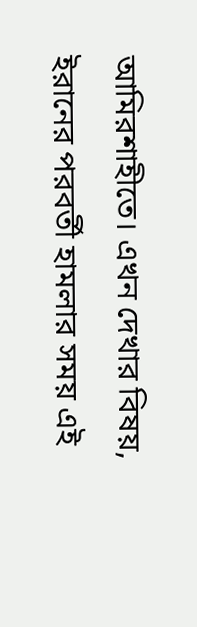আমিরশাহীতে। এখন দেখার বিষয়, ইরানের পরবর্তী হামলার সময় এই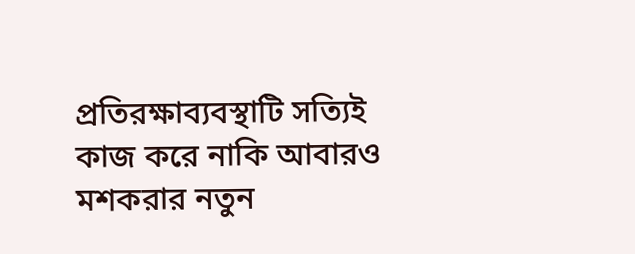প্রতিরক্ষাব্যবস্থাটি সত্যিই কাজ করে নাকি আবারও মশকরার নতুন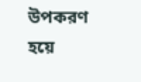উপকরণ হয়ে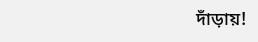দাঁড়ায়!